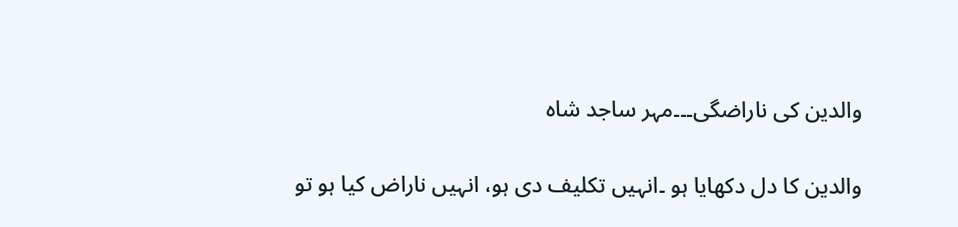والدین کی ناراضگی۔۔۔مہر ساجد شاہ

والدین کا دل دکھایا ہو ۔انہیں تکلیف دی ہو، انہیں ناراض کیا ہو تو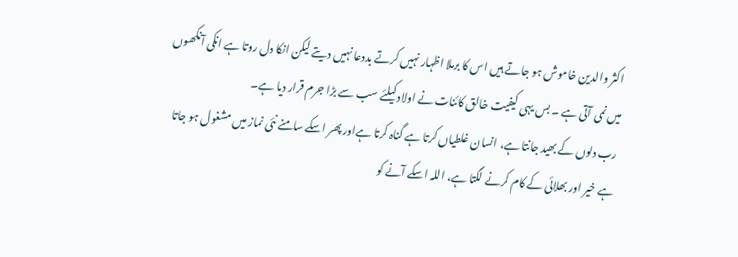اکثر والدین خاموش ہو جاتے ہیں اس کا برملا اظہار نہیں کرتے بددعا نہیں دیتے لیکن انکا دل روتا ہے انکی آنکھوں میں نمی آتی ہے ۔ بس یہی کیفیت خالق کائنات نے اولاد کیلئے سب سے بڑا جرم قرار دیا ہے۔
رب دلوں کے بھید جانتا ہے، انسان غلطیاں کرتا ہے گناہ کرتا ہےاور پھر اسکے سامنے نئی نماز میں مشغول ہو جاتا ہے خیر اور بھلائی کے کام کرنے لگتا ہے، اللہ اسکے آنے کو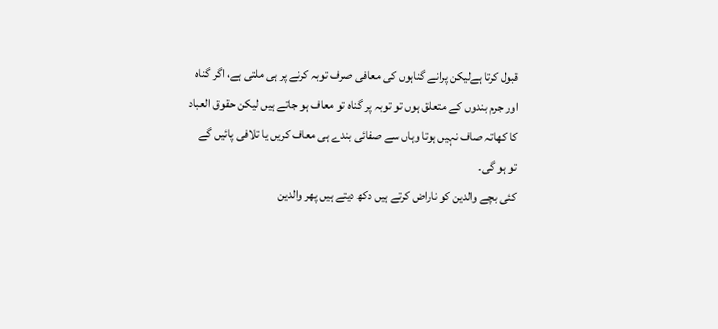قبول کرتا ہےلیکن پرانے گناہوں کی معافی صرف توبہ کرنے پر ہی ملتی ہے، اگر گناہ اور جرم بندوں کے متعلق ہوں تو توبہ پر گناہ تو معاف ہو جاتے ہیں لیکن حقوق العباد کا کھاتہ صاف نہیں ہوتا وہاں سے صفائی بندے ہی معاف کریں یا تلافی پائیں گے تو ہو گی۔
کئی بچے والدین کو ناراض کرتے ہیں دکھ دیتے ہیں پھر والدین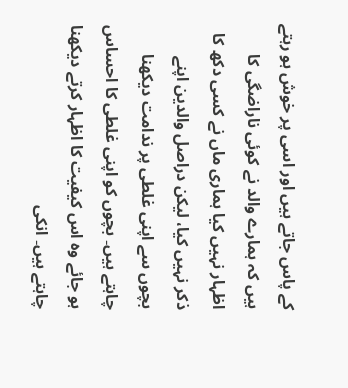کے پاس جاتے ہیں اور اسی پر خوش ہو رہتے   ہیں کہ ہمارے والد نے کوئی ناراضگی کا اظہار نہیں کیا ہماری ماں نے کسی دکھ کا  ذکر نہیں کیا، لیکن دراصل والدین اپنے بچوں سے اپنی غلطی پر ندامت دیکھنا چاہتے ہیں۔ بچوں کو اپنی غلطی کا احساس ہو جائے وہ اس کیفیت کا اظہار کرتے دیکھنا چاہتے ہیں۔ انکی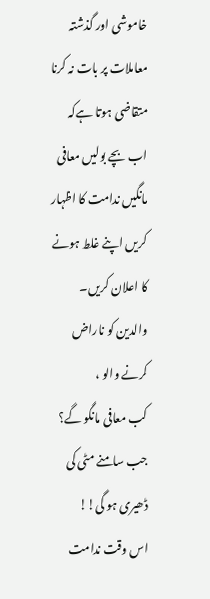خاموشی اور گذشتہ معاملات پر بات نہ کرنا متقاضی ہوتا ہےکہ اب بچے بولیں معافی مانگیں ندامت کا اظہار کریں اپنے غلط ہونے کا اعلان کریں۔
والدین کو ناراض کرنے والو ،
کب معافی مانگو گے؟
جب سامنے مٹی کی ڈھیری ہو گی!!
اس وقت ندامت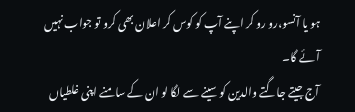ہو یا آنسو،رو رو کر اپنے آپ کو کوس کر اعلان بھی کرو تو جواب نہیں آئے گا۔
آج جیتے جاگتے والدین کو سینے سے لگا لو ان کے سامنے اپنی غلطیاں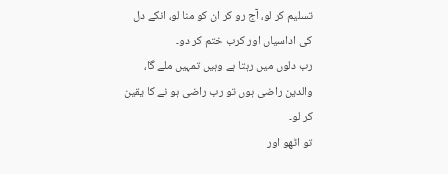تسلیم کر لو، آج رو کر ان کو منا لو، انکے دل کی اداسیاں اور کرب ختم کر دو۔
رب دلوں میں رہتا ہے وہیں تمہیں ملے گا، والدین راضی ہوں تو رب راضی ہو نے کا یقین کر لو۔
تو اٹھو اور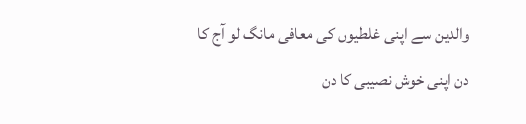والدین سے اپنی غلطیوں کی معافی مانگ لو آج کا دن اپنی خوش نصیبی کا دن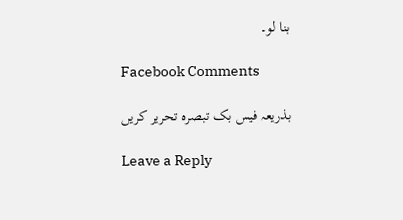بنا لو۔

Facebook Comments

بذریعہ فیس بک تبصرہ تحریر کریں

Leave a Reply